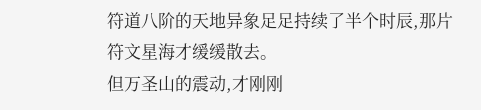符道八阶的天地异象足足持续了半个时辰,那片符文星海才缓缓散去。
但万圣山的震动,才刚刚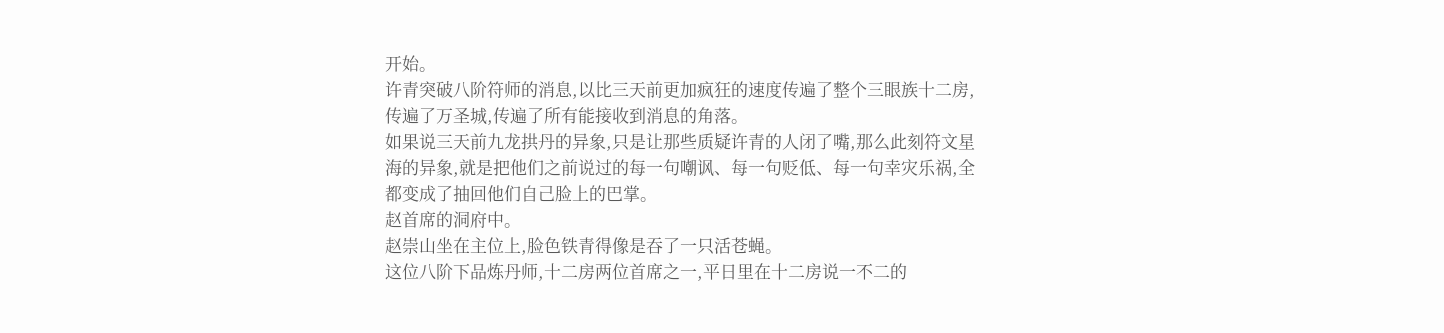开始。
许青突破八阶符师的消息,以比三天前更加疯狂的速度传遍了整个三眼族十二房,传遍了万圣城,传遍了所有能接收到消息的角落。
如果说三天前九龙拱丹的异象,只是让那些质疑许青的人闭了嘴,那么此刻符文星海的异象,就是把他们之前说过的每一句嘲讽、每一句贬低、每一句幸灾乐祸,全都变成了抽回他们自己脸上的巴掌。
赵首席的洞府中。
赵崇山坐在主位上,脸色铁青得像是吞了一只活苍蝇。
这位八阶下品炼丹师,十二房两位首席之一,平日里在十二房说一不二的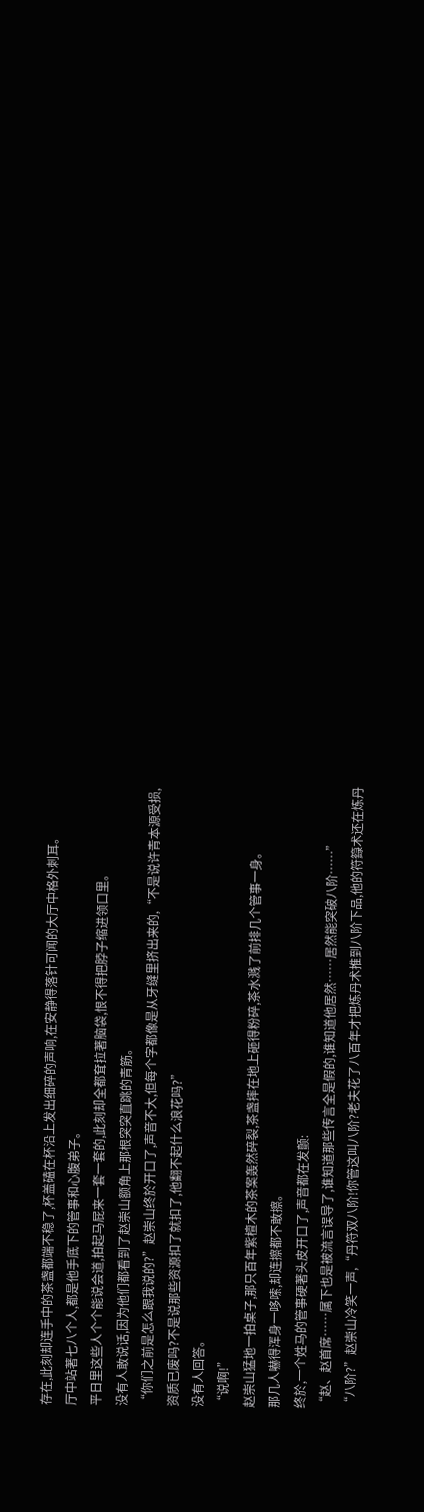存在,此刻却连手中的茶盏都端不稳了,杯盖磕在杯沿上发出细碎的声响,在安静得落针可闻的大厅中格外刺耳。
厅中站著七八个人,都是他手底下的管事和心腹弟子。
平日里这些人个个能说会道,拍起马屁来一套一套的,此刻却全都耷拉著脑袋,恨不得把脖子缩进领口里。
没有人敢说话,因为他们都看到了赵崇山额角上那根突突直跳的青筋。
“你们之前是怎么跟我说的?”赵崇山终於开口了,声音不大,但每个字都像是从牙缝里挤出来的,“不是说许青本源受损,资质已废吗?不是说那些资源扣了就扣了,他翻不起什么浪花吗?”
没有人回答。
“说啊!”
赵崇山猛地一拍桌子,那只百年紫檀木的茶案轰然碎裂,茶盏摔在地上砸得粉碎,茶水溅了前排几个管事一身。
那几人嚇得浑身一哆嗦,却连擦都不敢擦。
终於,一个姓马的管事硬著头皮开口了,声音都在发颤:
“赵、赵首席……属下也是被流言误导了,谁知道那些传言全是假的,谁知道他居然……居然能突破八阶……”
“八阶?”赵崇山冷笑一声,“丹符双八阶!你管这叫八阶?老夫花了八百年才把炼丹术推到八阶下品,他的符籙术还在炼丹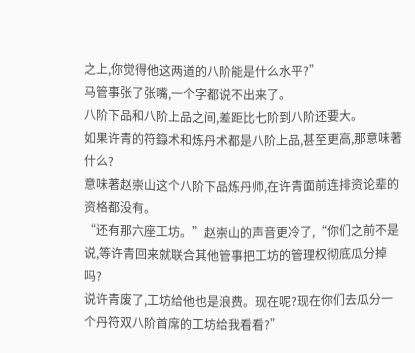之上,你觉得他这两道的八阶能是什么水平?”
马管事张了张嘴,一个字都说不出来了。
八阶下品和八阶上品之间,差距比七阶到八阶还要大。
如果许青的符籙术和炼丹术都是八阶上品,甚至更高,那意味著什么?
意味著赵崇山这个八阶下品炼丹师,在许青面前连排资论辈的资格都没有。
“还有那六座工坊。”赵崇山的声音更冷了,“你们之前不是说,等许青回来就联合其他管事把工坊的管理权彻底瓜分掉吗?
说许青废了,工坊给他也是浪费。现在呢?现在你们去瓜分一个丹符双八阶首席的工坊给我看看?”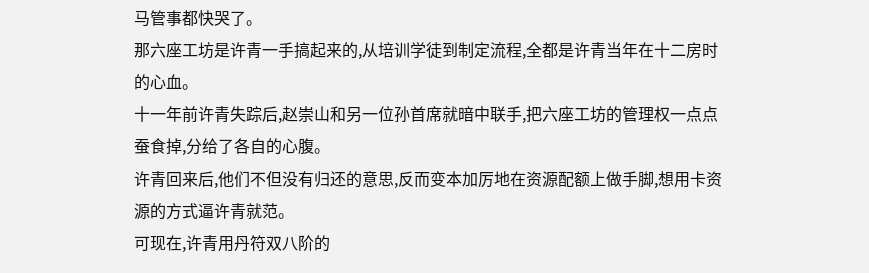马管事都快哭了。
那六座工坊是许青一手搞起来的,从培训学徒到制定流程,全都是许青当年在十二房时的心血。
十一年前许青失踪后,赵崇山和另一位孙首席就暗中联手,把六座工坊的管理权一点点蚕食掉,分给了各自的心腹。
许青回来后,他们不但没有归还的意思,反而变本加厉地在资源配额上做手脚,想用卡资源的方式逼许青就范。
可现在,许青用丹符双八阶的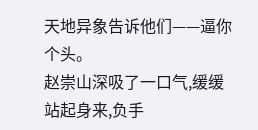天地异象告诉他们——逼你个头。
赵崇山深吸了一口气,缓缓站起身来,负手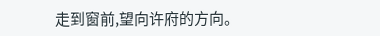走到窗前,望向许府的方向。